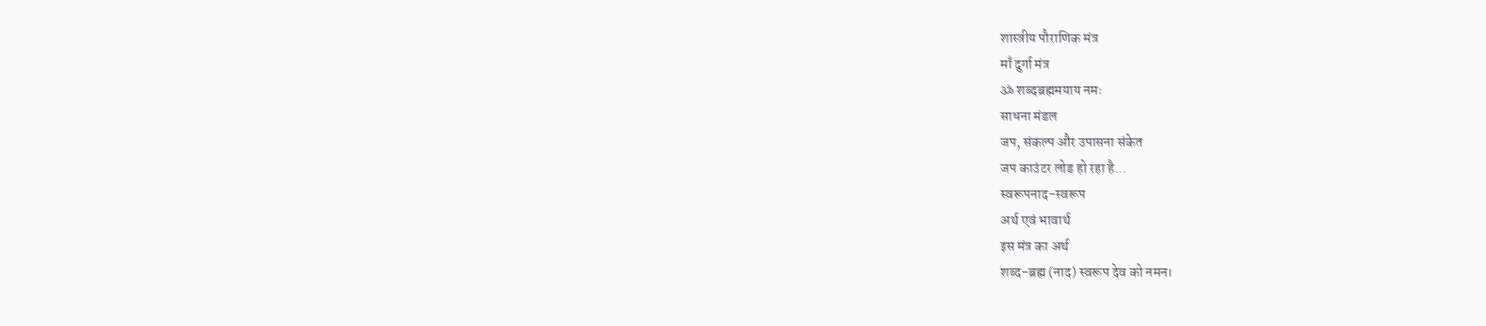शास्त्रीय पौराणिक मंत्र
माँ दुर्गा मंत्र
ॐ शब्दब्रह्ममयाय नमः
साधना मंडल
जप, संकल्प और उपासना संकेत
जप काउंटर लोड हो रहा है...
स्वरूपनाद-स्वरूप
अर्थ एवं भावार्थ
इस मंत्र का अर्थ
शब्द-ब्रह्म (नाद) स्वरूप देव को नमन।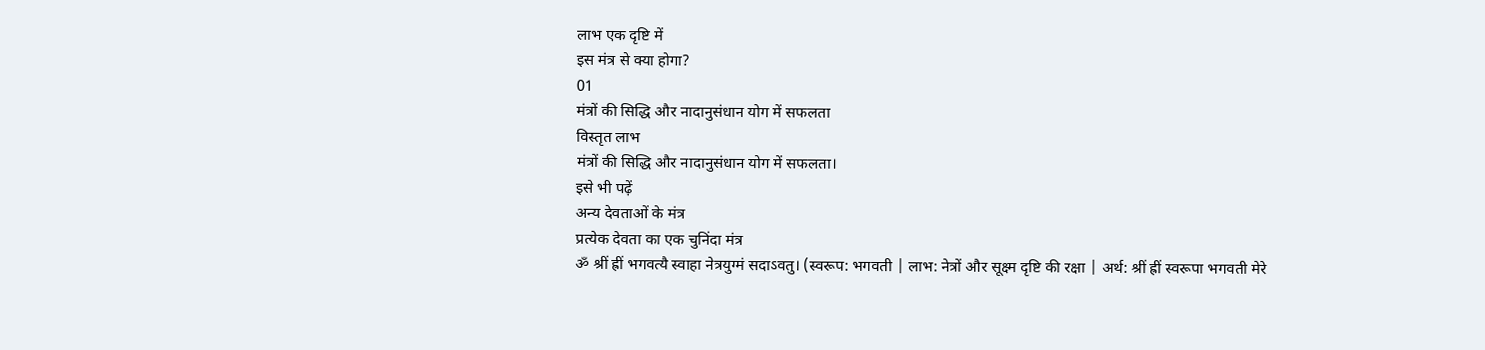लाभ एक दृष्टि में
इस मंत्र से क्या होगा?
01
मंत्रों की सिद्धि और नादानुसंधान योग में सफलता
विस्तृत लाभ
मंत्रों की सिद्धि और नादानुसंधान योग में सफलता।
इसे भी पढ़ें
अन्य देवताओं के मंत्र
प्रत्येक देवता का एक चुनिंदा मंत्र
ॐ श्रीं ह्रीं भगवत्यै स्वाहा नेत्रयुग्मं सदाऽवतु। (स्वरूप: भगवती | लाभ: नेत्रों और सूक्ष्म दृष्टि की रक्षा | अर्थ: श्रीं ह्रीं स्वरूपा भगवती मेरे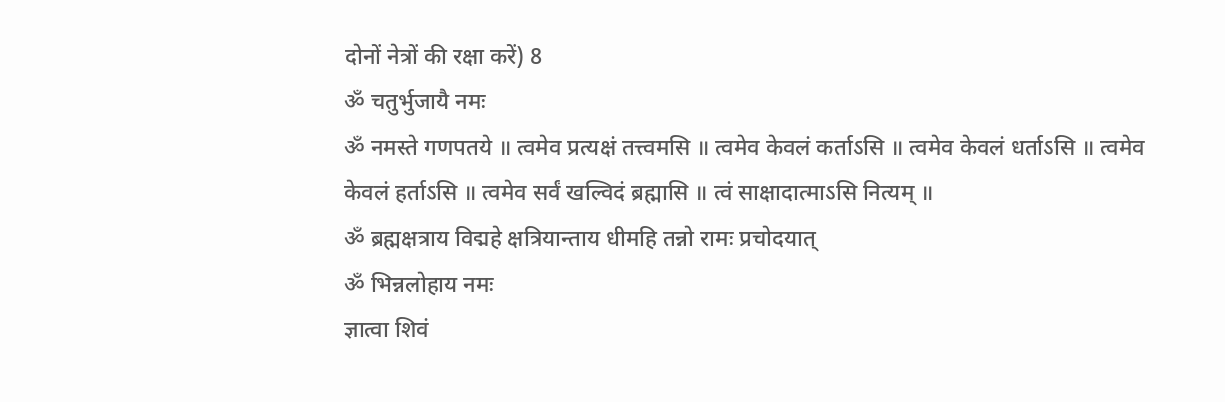दोनों नेत्रों की रक्षा करें) 8
ॐ चतुर्भुजायै नमः
ॐ नमस्ते गणपतये ॥ त्वमेव प्रत्यक्षं तत्त्वमसि ॥ त्वमेव केवलं कर्ताऽसि ॥ त्वमेव केवलं धर्ताऽसि ॥ त्वमेव केवलं हर्ताऽसि ॥ त्वमेव सर्वं खल्विदं ब्रह्मासि ॥ त्वं साक्षादात्माऽसि नित्यम् ॥
ॐ ब्रह्मक्षत्राय विद्महे क्षत्रियान्ताय धीमहि तन्नो रामः प्रचोदयात्
ॐ भिन्नलोहाय नमः
ज्ञात्वा शिवं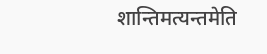शान्तिमत्यन्तमेति